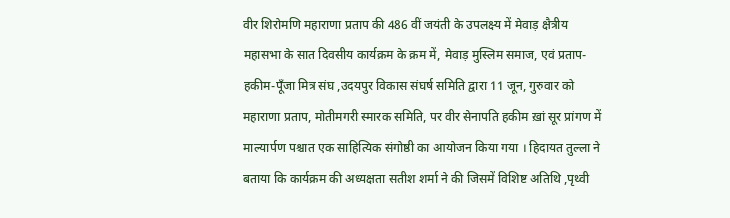वीर शिरोमणि महाराणा प्रताप की 486 वीं जयंती के उपलक्ष्य में मेवाड़ क्षैत्रीय महासभा के सात दिवसीय कार्यक्रम के क्रम में, मेवाड़ मुस्लिम समाज, एवं प्रताप-हकीम-पूँजा मित्र संघ ,उदयपुर विकास संघर्ष समिति द्वारा 11 जून, गुरुवार को महाराणा प्रताप, मोतीमगरी स्मारक समिति, पर वीर सेनापति हकीम ख़ां सूर प्रांगण में माल्यार्पण पश्चात एक साहित्यिक संगोष्ठी का आयोजन किया गया । हिदायत तुल्ला ने बताया कि कार्यक्रम की अध्यक्षता सतीश शर्मा ने की जिसमें विशिष्ट अतिथि ,पृथ्वी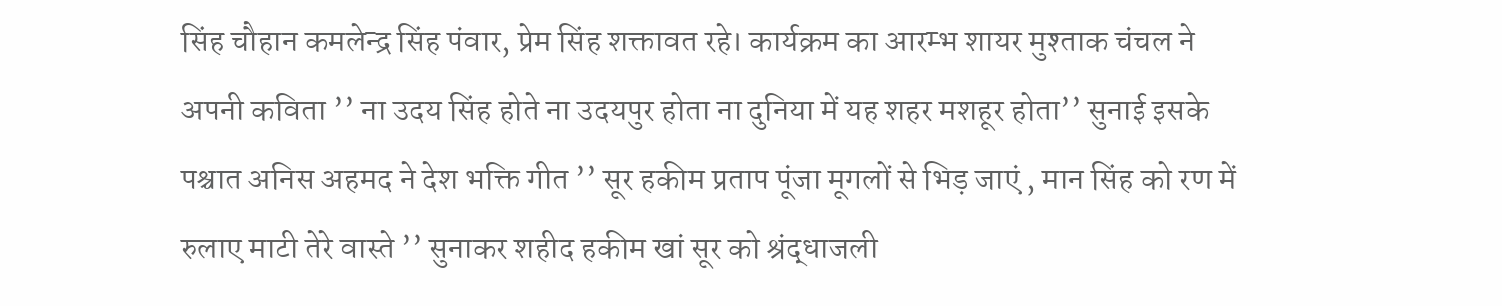सिंह चौहान कमलेन्द्र सिंह पंवार, प्रेम सिंह शक्तावत रहे। कार्यक्रम का आरम्भ शायर मुश्ताक चंचल ने अपनी कविता ’’ ना उदय सिंह होते ना उदयपुर होता ना दुनिया में यह शहर मशहूर होता’’ सुनाई इसके पश्चात अनिस अहमद ने देश भक्ति गीत ’’ सूर हकीम प्रताप पूंजा मूगलों से भिड़ जाएं , मान सिंह को रण में रुलाए माटी तेरे वास्ते ’’ सुनाकर शहीद हकीम खां सूर को श्रंद्धाजली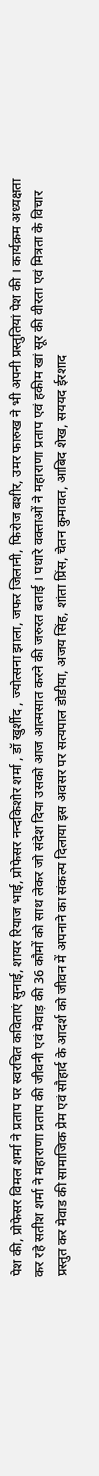पेश की, प्रोफेसर विमल शर्मा ने प्रताप पर स्वरचित कविताएं सुनाई, शायर रियाज भाई, प्रोफेसर नन्दकिशोर शर्मा , डॉ खुर्शीद , ज्योत्सना झाला, जफर जिलानी, फिरोज बशीर, उमर फारुख ने भी अपनी प्रस्तुतियां पेश की । कार्यक्रम अध्यक्षता कर रहे सतीश शर्मा ने महाराणा प्रताप की जीवनी एवं मेवाड़ की 36 कौमों को साथ लेकर जो संदेश दिया उसको आज आत्मसात करने की जरुरत बताई । पधारे वक्ताओं ने महाराणा प्रताप एवं हकीम खां सूर की वीरता एवं मित्रता के विचार प्रस्तुत कर मेवाड की सामाजिक प्रेम एवं सौहार्द के आदर्श को जीवन में अपनाने का संकल्प दिलाया इस अवसर पर सत्यपाल डोडीया, अजय सिंह, शांता प्रिंस, चेतन कुमावत, आबिद शेख, सययद ईरशाद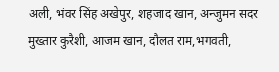अली, भंवर सिंह अखेपुर, शहजाद खान, अन्जुमन सदर मुख्तार कुरैशी, आजम खान, दौलत राम,भगवती,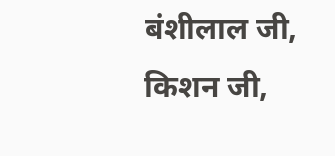बंशीलाल जी, किशन जी,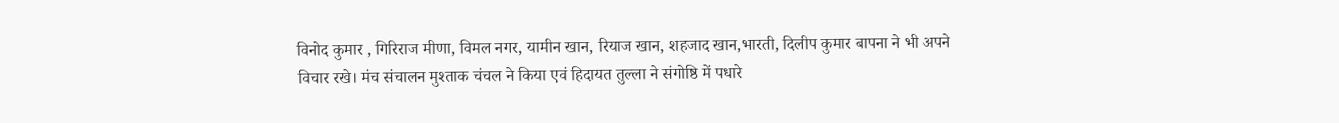विनोद कुमार , गिरिराज मीणा, विमल नगर, यामीन खान, रियाज खान, शहजाद खान,भारती, दिलीप कुमार बापना ने भी अपने विचार रखे। मंच संचालन मुश्ताक चंचल ने किया एवं हिदायत तुल्ला ने संगोष्ठि में पधारे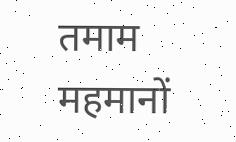तमाम महमानों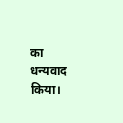का धन्यवाद किया।